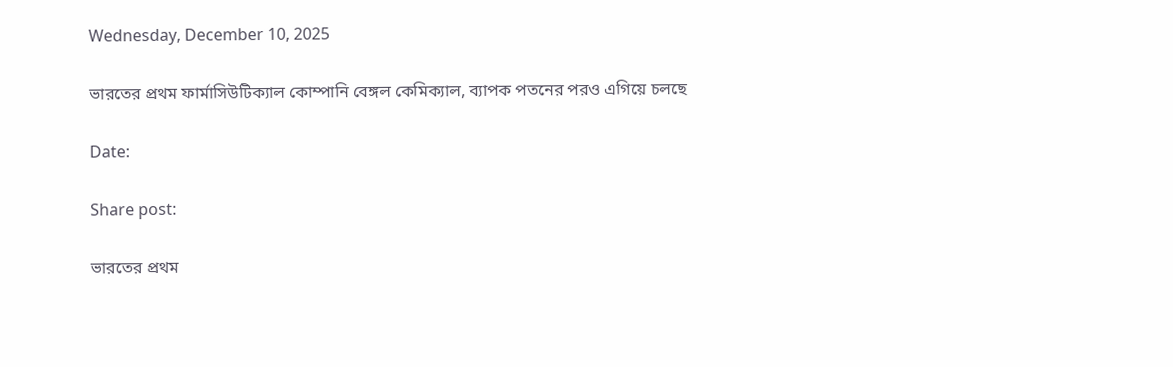Wednesday, December 10, 2025

ভারতের প্রথম ফার্মাসিউটিক্যাল কোম্পানি বেঙ্গল কেমিক্যাল, ব্যাপক পতনের পরও এগিয়ে চলছে

Date:

Share post:

ভারতের প্রথম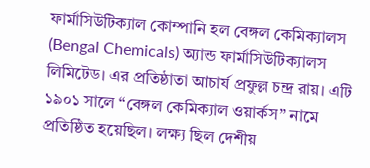ফার্মাসিউটিক্যাল কোম্পানি হল বেঙ্গল কেমিক্যালস (Bengal Chemicals) অ্যান্ড ফার্মাসিউটিক্যালস লিমিটেড। এর প্রতিষ্ঠাতা আচার্য প্রফুল্ল চন্দ্র রায়। এটি ১৯০১ সালে “বেঙ্গল কেমিক্যাল ওয়ার্কস” নামে প্রতিষ্ঠিত হয়েছিল। লক্ষ্য ছিল দেশীয়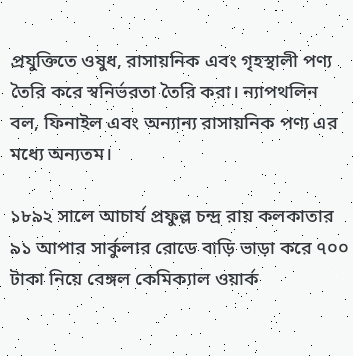প্রযুক্তিতে ওষুধ, রাসায়নিক এবং গৃহস্থালী পণ্য তৈরি করে স্বনির্ভরতা তৈরি করা। ন্যাপথলিন বল, ফিনাইল এবং অন্যান্য রাসায়নিক পণ্য এর মধ্যে অন্যতম।

১৮৯২ সালে আচার্য প্রফুল্ল চন্দ্র রায় কলকাতার ৯১ আপার সার্কুলার রোডে বাড়ি ভাড়া করে ৭০০ টাকা নিয়ে বেঙ্গল কেমিক্যাল ওয়ার্ক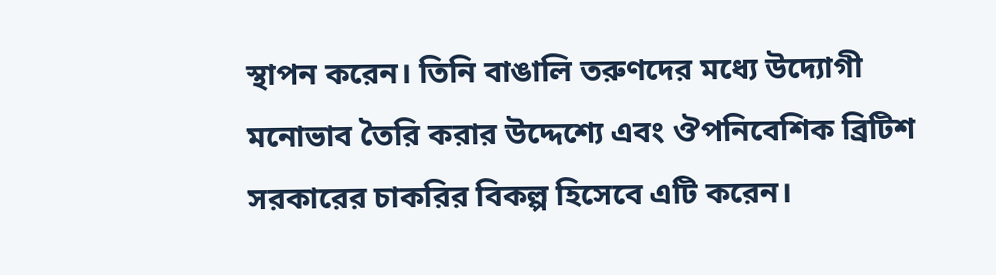স্থাপন করেন। তিনি বাঙালি তরুণদের মধ্যে উদ্যোগী মনোভাব তৈরি করার উদ্দেশ্যে এবং ঔপনিবেশিক ব্রিটিশ সরকারের চাকরির বিকল্প হিসেবে এটি করেন।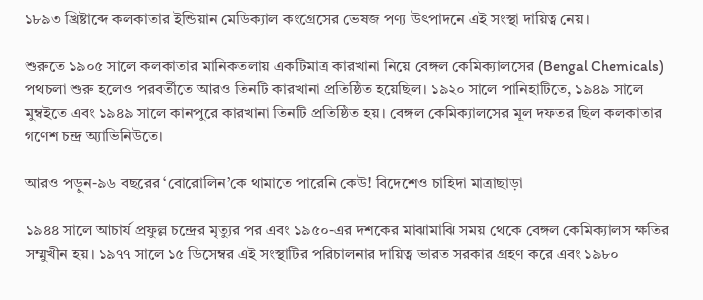১৮৯৩ খ্রিষ্টাব্দে কলকাতার ইন্ডিয়ান মেডিক্যাল কংগ্রেসের ভেষজ পণ্য উৎপাদনে এই সংস্থা দায়িত্ব নেয়।

শুরুতে ১৯০৫ সালে কলকাতার মানিকতলায় একটিমাত্র কারখানা নিয়ে বেঙ্গল কেমিক্যালসের (Bengal Chemicals) পথচলা শুরু হলেও পরবর্তীতে আরও তিনটি কারখানা প্রতিষ্ঠিত হয়েছিল। ১৯২০ সালে পানিহাটিতে, ১৯৪৯ সালে মুম্বইতে এবং ১৯৪৯ সালে কানপুরে কারখানা তিনটি প্রতিষ্ঠিত হয়। বেঙ্গল কেমিক্যালসের মূল দফতর ছিল কলকাতার গণেশ চন্দ্র অ্যাভিনিউতে।

আরও পড়ুন-৯৬ বছরের ‘বোরোলিন’কে থামাতে পারেনি কেউ! বিদেশেও চাহিদা মাত্রাছাড়া

১৯৪৪ সালে আচার্য প্রফুল্ল চন্দ্রের মৃত্যুর পর এবং ১৯৫০-এর দশকের মাঝামাঝি সময় থেকে বেঙ্গল কেমিক্যালস ক্ষতির সম্মুখীন হয়। ১৯৭৭ সালে ১৫ ডিসেম্বর এই সংস্থাটির পরিচালনার দায়িত্ব ভারত সরকার গ্রহণ করে এবং ১৯৮০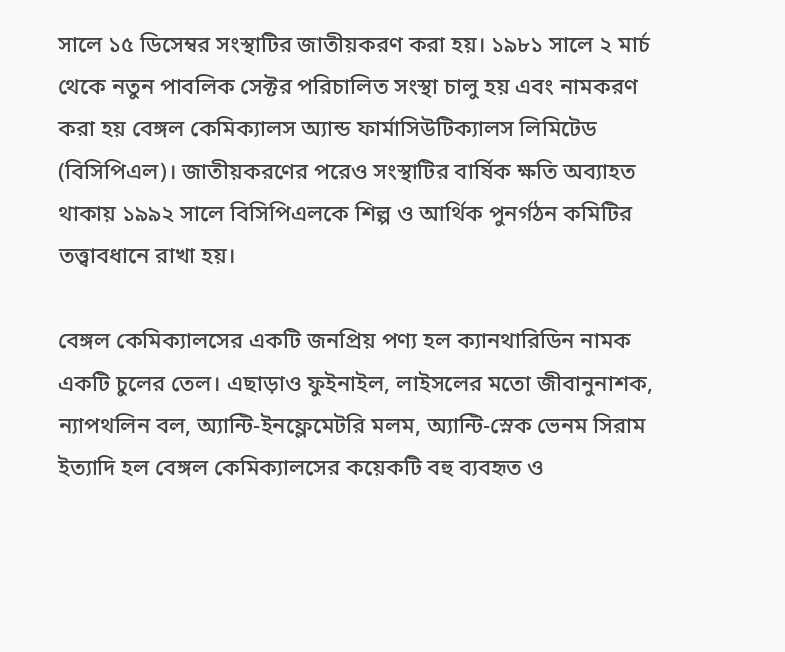সালে ১৫ ডিসেম্বর সংস্থাটির জাতীয়করণ করা হয়। ১৯৮১ সালে ২ মার্চ থেকে নতুন পাবলিক সেক্টর পরিচালিত সংস্থা চালু হয় এবং নামকরণ করা হয় বেঙ্গল কেমিক্যালস অ্যান্ড ফার্মাসিউটিক্যালস লিমিটেড (বিসিপিএল)। জাতীয়করণের পরেও সংস্থাটির বার্ষিক ক্ষতি অব্যাহত থাকায় ১৯৯২ সালে বিসিপিএলকে শিল্প ও আর্থিক পুনর্গঠন কমিটির তত্ত্বাবধানে রাখা হয়।

বেঙ্গল কেমিক্যালসের একটি জনপ্রিয় পণ্য হল ক্যানথারিডিন নামক একটি চুলের তেল। এছাড়াও ফুইনাইল, লাইসলের মতো জীবানুনাশক, ন্যাপথলিন বল, অ্যান্টি-ইনফ্লেমেটরি মলম, অ্যান্টি-স্নেক ভেনম সিরাম ইত্যাদি হল বেঙ্গল কেমিক্যালসের কয়েকটি বহু ব্যবহৃত ও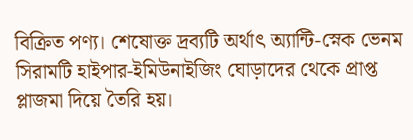বিক্রিত পণ্য। শেষোক্ত দ্রব্যটি অর্থাৎ অ্যান্টি-স্নেক ভেনম সিরামটি হাইপার-ইমিউনাইজিং ঘোড়াদের থেকে প্রাপ্ত প্লাজমা দিয়ে তৈরি হয়।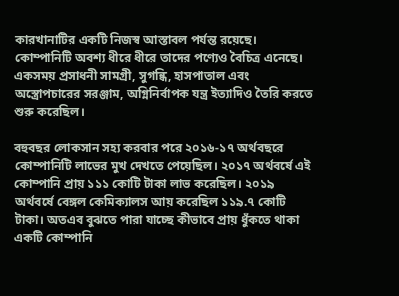কারখানাটির একটি নিজস্ব আস্তাবল পর্যন্ত রয়েছে। কোম্পানিটি অবশ্য ধীরে ধীরে তাদের পণ্যেও বৈচিত্র এনেছে। একসময় প্রসাধনী সামগ্রী, সুগন্ধি, হাসপাতাল এবং অস্ত্রোপচারের সরঞ্জাম, অগ্নিনির্বাপক যন্ত্র ইত্যাদিও তৈরি করতে শুরু করেছিল।

বহুবছর লোকসান সহ্য করবার পরে ২০১৬-১৭ অর্থবছরে কোম্পানিটি লাভের মুখ দেখতে পেয়েছিল। ২০১৭ অর্থবর্ষে এই কোম্পানি প্রায় ১১১ কোটি টাকা লাভ করেছিল। ২০১৯ অর্থবর্ষে বেঙ্গল কেমিক্যালস আয় করেছিল ১১৯.৭ কোটি টাকা। অতএব বুঝতে পারা যাচ্ছে কীভাবে প্রায় ধুঁকতে থাকা একটি কোম্পানি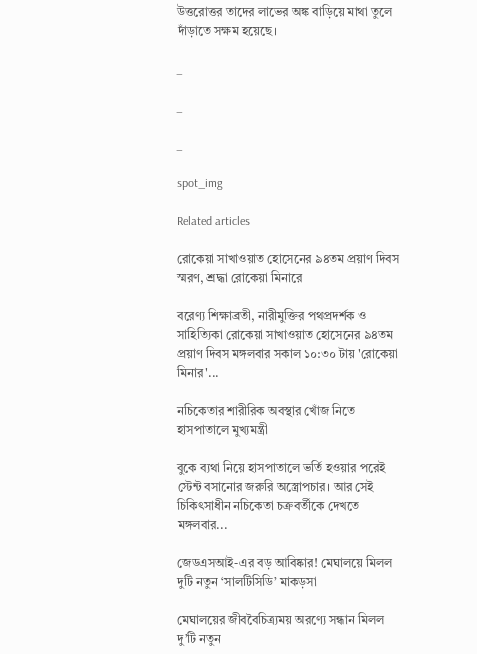উত্তরোত্তর তাদের লাভের অঙ্ক বাড়িয়ে মাথা তুলে দাঁড়াতে সক্ষম হয়েছে।

_

_

_

spot_img

Related articles

রোকেয়া সাখাওয়াত হোসেনের ৯৪তম প্রয়াণ দিবস স্মরণ, শ্রদ্ধা রোকেয়া মিনারে

বরেণ্য শিক্ষাব্রতী, নারীমুক্তির পথপ্রদর্শক ও সাহিত্যিকা রোকেয়া সাখাওয়াত হোসেনের ৯৪তম প্রয়াণ দিবস মঙ্গলবার সকাল ১০:৩০ টায় 'রোকেয়া মিনার'...

নচিকেতার শারীরিক অবস্থার খোঁজ নিতে হাসপাতালে মুখ্যমন্ত্রী

বুকে ব্যথা নিয়ে হাসপাতালে ভর্তি হওয়ার পরেই স্টেন্ট বসানোর জরুরি অস্ত্রোপচার। আর সেই চিকিৎসাধীন নচিকেতা চক্রবর্তীকে দেখতে মঙ্গলবার...

জেডএসআই-এর বড় আবিষ্কার! মেঘালয়ে মিলল দুটি নতুন ‘সালটিসিডি’ মাকড়সা

মেঘালয়ের জীববৈচিত্র্যময় অরণ্যে সন্ধান মিলল দু’টি নতুন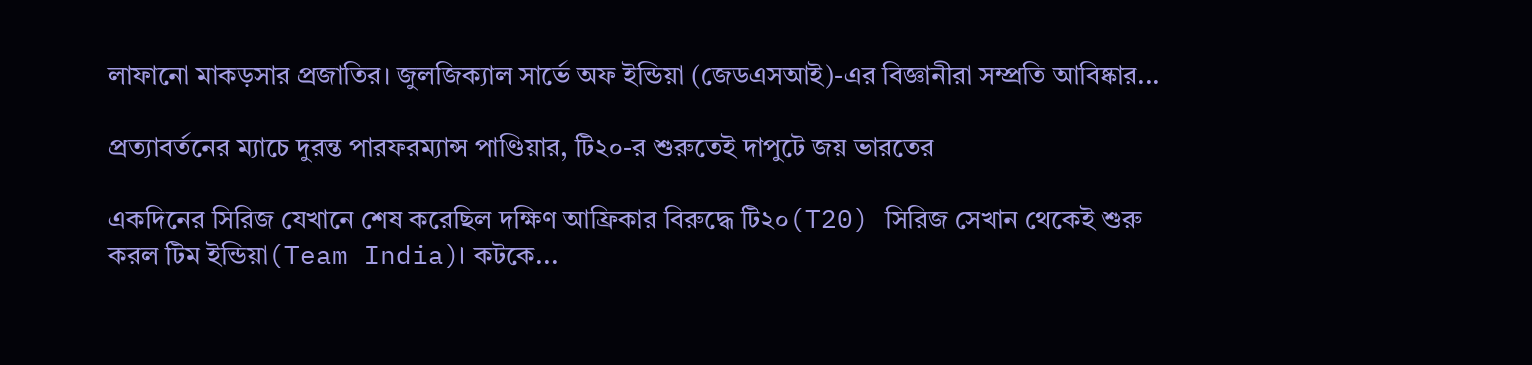লাফানো মাকড়সার প্রজাতির। জুলজিক্যাল সার্ভে অফ ইন্ডিয়া (জেডএসআই)-এর বিজ্ঞানীরা সম্প্রতি আবিষ্কার...

প্রত্যাবর্তনের ম্যাচে দুরন্ত পারফরম্যান্স পাণ্ডিয়ার, টি২০-র শুরুতেই দাপুটে জয় ভারতের

একদিনের সিরিজ যেখানে শেষ করেছিল দক্ষিণ আফ্রিকার বিরুদ্ধে টি২০(T20) সিরিজ সেখান থেকেই শুরু করল টিম ইন্ডিয়া(Team India)। কটকে...